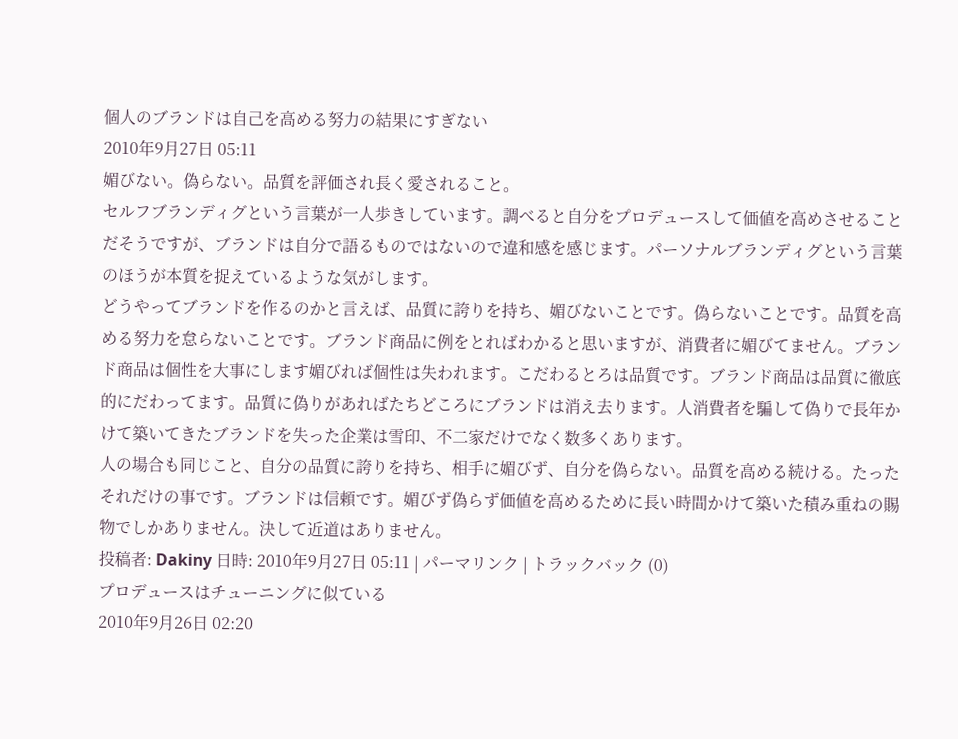個人のブランドは自己を高める努力の結果にすぎない
2010年9月27日 05:11
媚びない。偽らない。品質を評価され長く愛されること。
セルフブランディグという言葉が一人歩きしています。調べると自分をプロデュースして価値を高めさせることだそうですが、ブランドは自分で語るものではないので違和感を感じます。パーソナルブランディグという言葉のほうが本質を捉えているような気がします。
どうやってブランドを作るのかと言えば、品質に誇りを持ち、媚びないことです。偽らないことです。品質を高める努力を怠らないことです。ブランド商品に例をとればわかると思いますが、消費者に媚びてません。ブランド商品は個性を大事にします媚びれば個性は失われます。こだわるとろは品質です。ブランド商品は品質に徹底的にだわってます。品質に偽りがあればたちどころにブランドは消え去ります。人消費者を騙して偽りで長年かけて築いてきたブランドを失った企業は雪印、不二家だけでなく数多くあります。
人の場合も同じこと、自分の品質に誇りを持ち、相手に媚びず、自分を偽らない。品質を高める続ける。たったそれだけの事です。ブランドは信頼です。媚びず偽らず価値を高めるために長い時間かけて築いた積み重ねの賜物でしかありません。決して近道はありません。
投稿者: Dakiny 日時: 2010年9月27日 05:11 | パーマリンク | トラックバック (0)
プロデュースはチューニングに似ている
2010年9月26日 02:20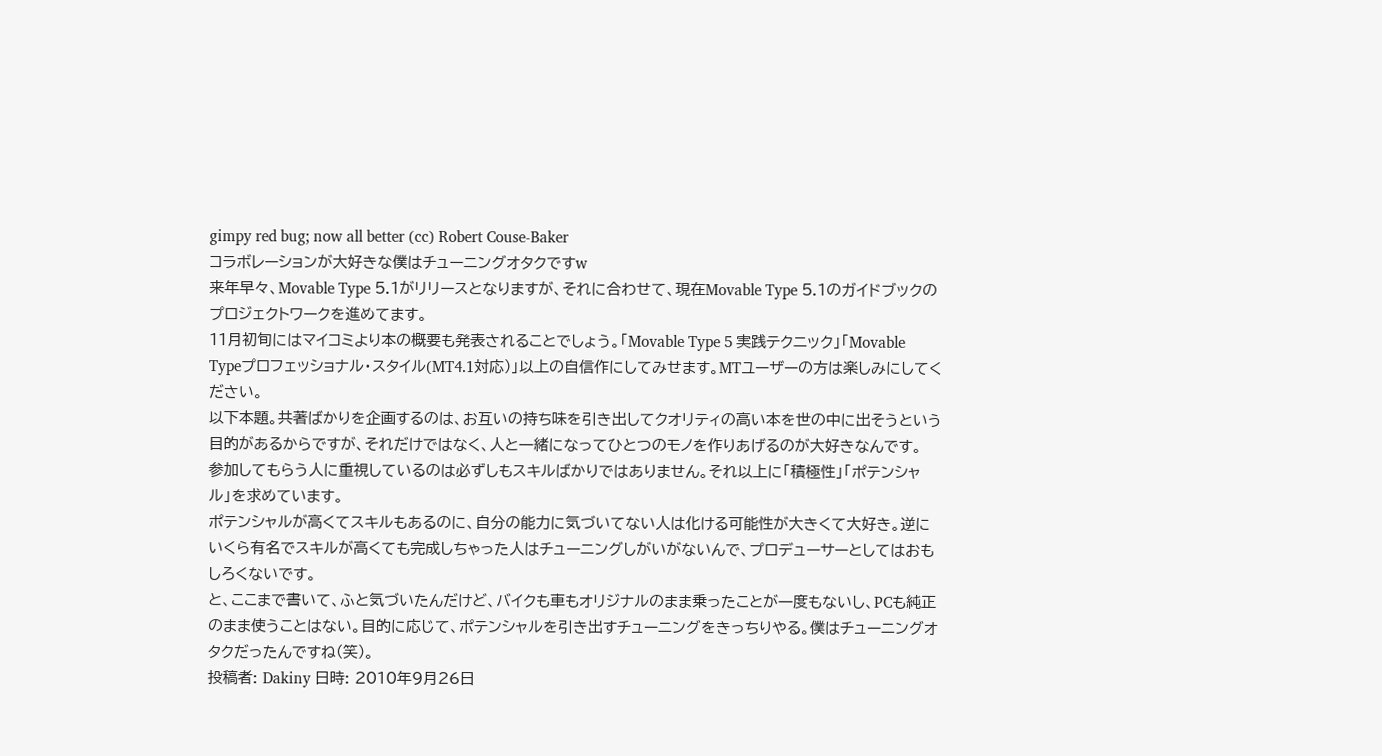gimpy red bug; now all better (cc) Robert Couse-Baker
コラボレーションが大好きな僕はチューニングオタクですw
来年早々、Movable Type 5.1がリリースとなりますが、それに合わせて、現在Movable Type 5.1のガイドブックのプロジェクトワークを進めてます。
11月初旬にはマイコミより本の概要も発表されることでしょう。「Movable Type 5 実践テクニック」「Movable Typeプロフェッショナル・スタイル(MT4.1対応)」以上の自信作にしてみせます。MTユーザーの方は楽しみにしてください。
以下本題。共著ばかりを企画するのは、お互いの持ち味を引き出してクオリティの高い本を世の中に出そうという目的があるからですが、それだけではなく、人と一緒になってひとつのモノを作りあげるのが大好きなんです。
参加してもらう人に重視しているのは必ずしもスキルばかりではありません。それ以上に「積極性」「ポテンシャル」を求めています。
ポテンシャルが高くてスキルもあるのに、自分の能力に気づいてない人は化ける可能性が大きくて大好き。逆にいくら有名でスキルが高くても完成しちゃった人はチューニングしがいがないんで、プロデューサーとしてはおもしろくないです。
と、ここまで書いて、ふと気づいたんだけど、バイクも車もオリジナルのまま乗ったことが一度もないし、PCも純正のまま使うことはない。目的に応じて、ポテンシャルを引き出すチューニングをきっちりやる。僕はチューニングオタクだったんですね(笑)。
投稿者: Dakiny 日時: 2010年9月26日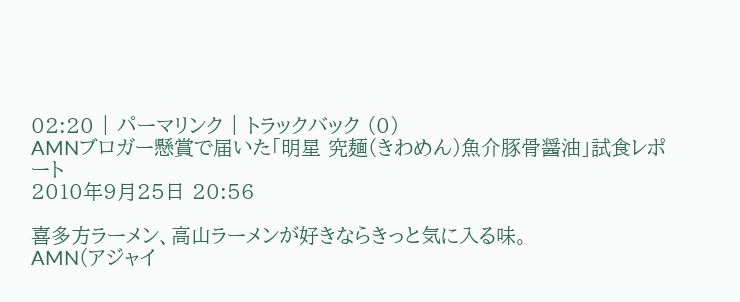02:20 | パーマリンク | トラックバック (0)
AMNブロガー懸賞で届いた「明星 究麺(きわめん)魚介豚骨醤油」試食レポート
2010年9月25日 20:56

喜多方ラーメン、高山ラーメンが好きならきっと気に入る味。
AMN(アジャイ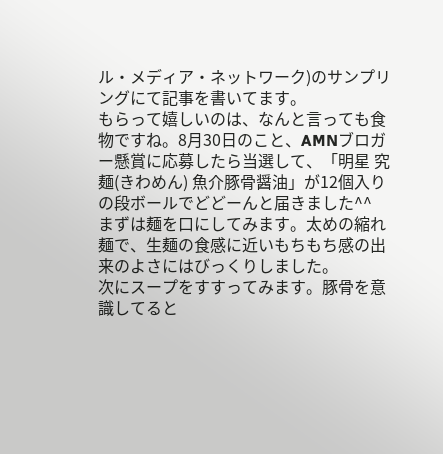ル・メディア・ネットワーク)のサンプリングにて記事を書いてます。
もらって嬉しいのは、なんと言っても食物ですね。8月30日のこと、AMNブロガー懸賞に応募したら当選して、「明星 究麺(きわめん) 魚介豚骨醤油」が12個入りの段ボールでどどーんと届きました^^
まずは麺を口にしてみます。太めの縮れ麺で、生麺の食感に近いもちもち感の出来のよさにはびっくりしました。
次にスープをすすってみます。豚骨を意識してると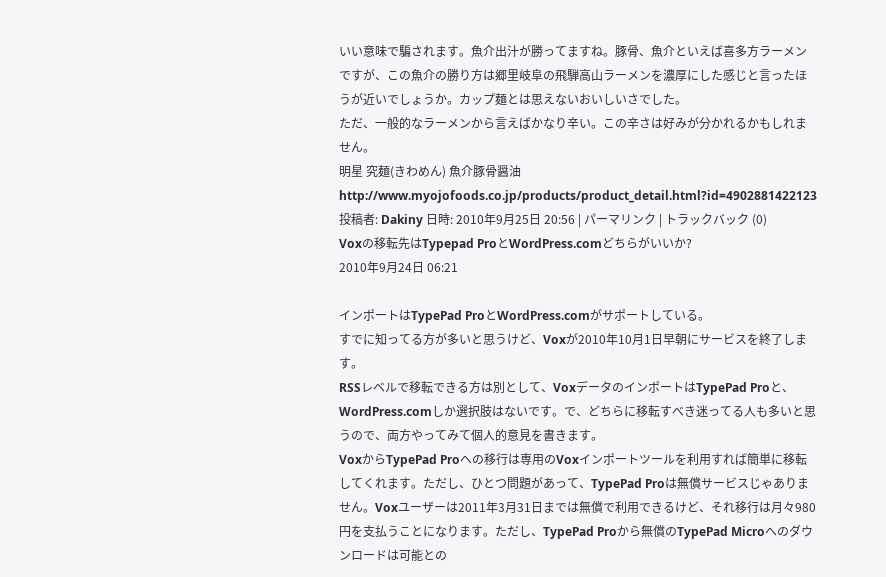いい意味で騙されます。魚介出汁が勝ってますね。豚骨、魚介といえば喜多方ラーメンですが、この魚介の勝り方は郷里岐阜の飛騨高山ラーメンを濃厚にした感じと言ったほうが近いでしょうか。カップ麺とは思えないおいしいさでした。
ただ、一般的なラーメンから言えばかなり辛い。この辛さは好みが分かれるかもしれません。
明星 究麺(きわめん) 魚介豚骨醤油
http://www.myojofoods.co.jp/products/product_detail.html?id=4902881422123
投稿者: Dakiny 日時: 2010年9月25日 20:56 | パーマリンク | トラックバック (0)
Voxの移転先はTypepad ProとWordPress.comどちらがいいか?
2010年9月24日 06:21

インポートはTypePad ProとWordPress.comがサポートしている。
すでに知ってる方が多いと思うけど、Voxが2010年10月1日早朝にサービスを終了します。
RSSレベルで移転できる方は別として、VoxデータのインポートはTypePad Proと、WordPress.comしか選択肢はないです。で、どちらに移転すべき迷ってる人も多いと思うので、両方やってみて個人的意見を書きます。
VoxからTypePad Proへの移行は専用のVoxインポートツールを利用すれば簡単に移転してくれます。ただし、ひとつ問題があって、TypePad Proは無償サービスじゃありません。Voxユーザーは2011年3月31日までは無償で利用できるけど、それ移行は月々980円を支払うことになります。ただし、TypePad Proから無償のTypePad Microへのダウンロードは可能との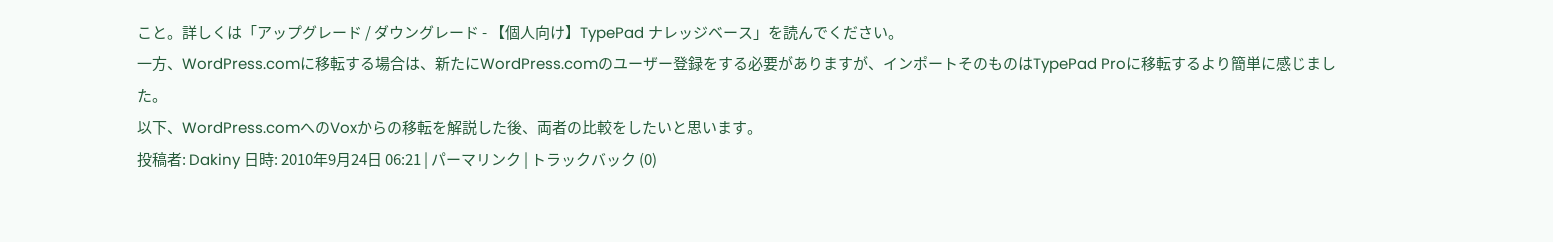こと。詳しくは「アップグレード / ダウングレード - 【個人向け】TypePad ナレッジベース」を読んでください。
一方、WordPress.comに移転する場合は、新たにWordPress.comのユーザー登録をする必要がありますが、インポートそのものはTypePad Proに移転するより簡単に感じました。
以下、WordPress.comへのVoxからの移転を解説した後、両者の比較をしたいと思います。
投稿者: Dakiny 日時: 2010年9月24日 06:21 | パーマリンク | トラックバック (0)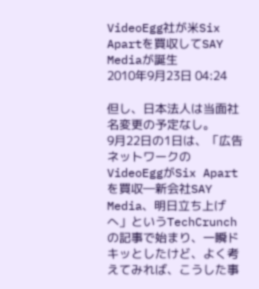VideoEgg社が米Six Apartを買収してSAY Mediaが誕生
2010年9月23日 04:24

但し、日本法人は当面社名変更の予定なし。
9月22日の1日は、「広告ネットワークのVideoEggがSix Apartを買収―新会社SAY Media、明日立ち上げへ」というTechCrunchの記事で始まり、一瞬ドキッとしたけど、よく考えてみれば、こうした事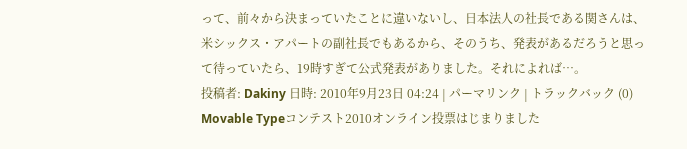って、前々から決まっていたことに違いないし、日本法人の社長である関さんは、米シックス・アパートの副社長でもあるから、そのうち、発表があるだろうと思って待っていたら、19時すぎて公式発表がありました。それによれば…。
投稿者: Dakiny 日時: 2010年9月23日 04:24 | パーマリンク | トラックバック (0)
Movable Typeコンテスト2010オンライン投票はじまりました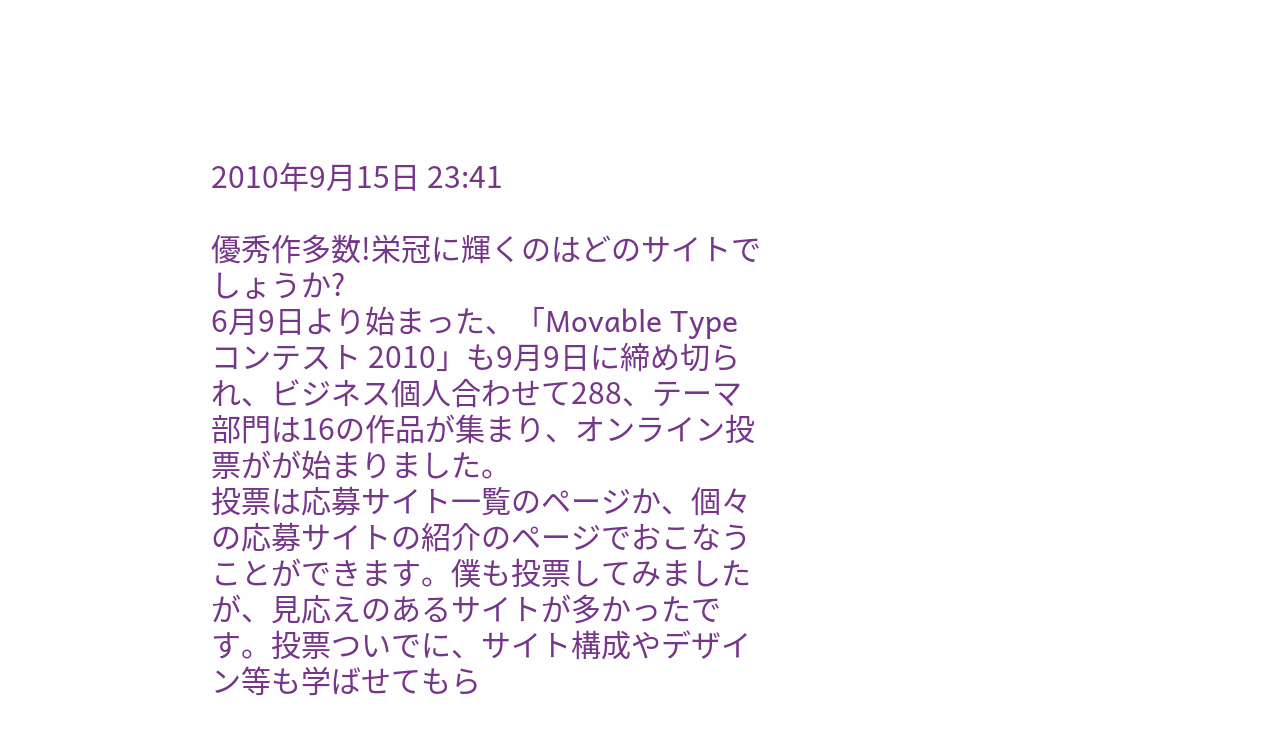2010年9月15日 23:41

優秀作多数!栄冠に輝くのはどのサイトでしょうか?
6月9日より始まった、「Movable Type コンテスト 2010」も9月9日に締め切られ、ビジネス個人合わせて288、テーマ部門は16の作品が集まり、オンライン投票がが始まりました。
投票は応募サイト一覧のページか、個々の応募サイトの紹介のページでおこなうことができます。僕も投票してみましたが、見応えのあるサイトが多かったです。投票ついでに、サイト構成やデザイン等も学ばせてもら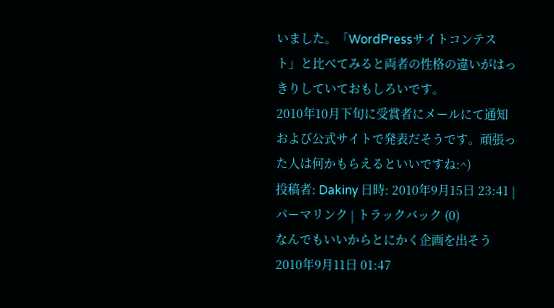いました。「WordPressサイトコンテスト」と比べてみると両者の性格の違いがはっきりしていておもしろいです。
2010年10月下旬に受賞者にメールにて通知および公式サイトで発表だそうです。頑張った人は何かもらえるといいですね:^)
投稿者: Dakiny 日時: 2010年9月15日 23:41 | パーマリンク | トラックバック (0)
なんでもいいからとにかく企画を出そう
2010年9月11日 01:47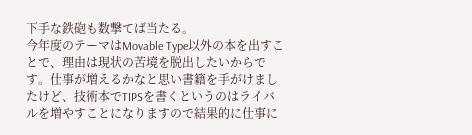下手な鉄砲も数撃てば当たる。
今年度のテーマはMovable Type以外の本を出すことで、理由は現状の苦境を脱出したいからです。仕事が増えるかなと思い書籍を手がけましたけど、技術本でTIPSを書くというのはライバルを増やすことになりますので結果的に仕事に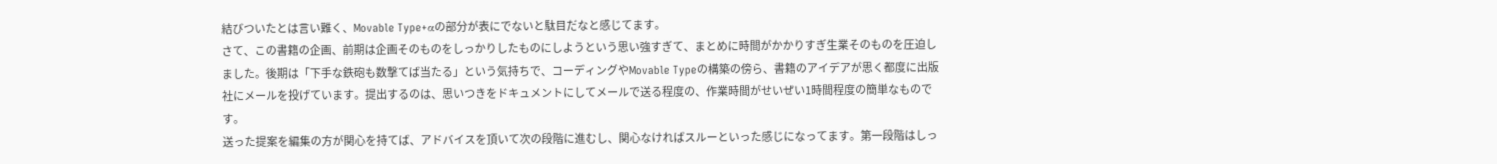結びついたとは言い難く、Movable Type+αの部分が表にでないと駄目だなと感じてます。
さて、この書籍の企画、前期は企画そのものをしっかりしたものにしようという思い強すぎて、まとめに時間がかかりすぎ生業そのものを圧迫しました。後期は「下手な鉄砲も数撃てば当たる」という気持ちで、コーディングやMovable Typeの構築の傍ら、書籍のアイデアが思く都度に出版社にメールを投げています。提出するのは、思いつきをドキュメントにしてメールで送る程度の、作業時間がせいぜい1時間程度の簡単なものです。
送った提案を編集の方が関心を持てば、アドバイスを頂いて次の段階に進むし、関心なければスルーといった感じになってます。第一段階はしっ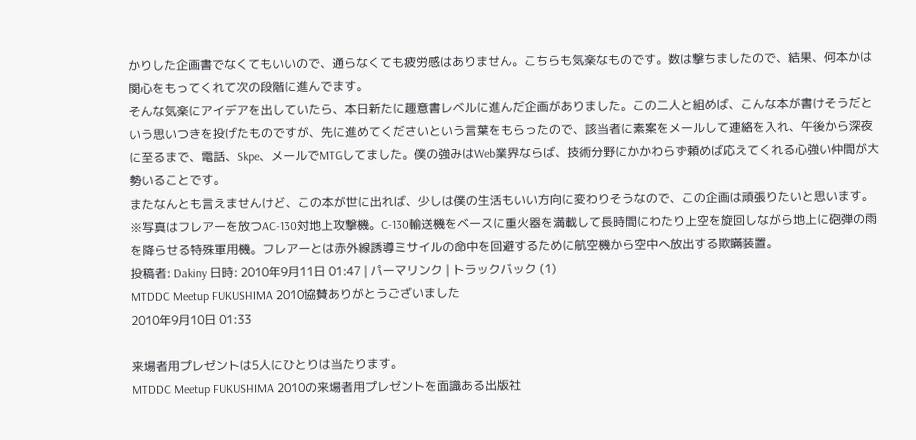かりした企画書でなくてもいいので、通らなくても疲労感はありません。こちらも気楽なものです。数は撃ちましたので、結果、何本かは関心をもってくれて次の段階に進んでます。
そんな気楽にアイデアを出していたら、本日新たに趣意書レベルに進んだ企画がありました。この二人と組めば、こんな本が書けそうだという思いつきを投げたものですが、先に進めてくださいという言葉をもらったので、該当者に素案をメールして連絡を入れ、午後から深夜に至るまで、電話、Skpe、メールでMTGしてました。僕の強みはWeb業界ならば、技術分野にかかわらず頼めば応えてくれる心強い仲間が大勢いることです。
またなんとも言えませんけど、この本が世に出れば、少しは僕の生活もいい方向に変わりそうなので、この企画は頑張りたいと思います。
※写真はフレアーを放つAC-130対地上攻撃機。C-130輸送機をベースに重火器を満載して長時間にわたり上空を旋回しながら地上に砲弾の雨を降らせる特殊軍用機。フレアーとは赤外線誘導ミサイルの命中を回避するために航空機から空中へ放出する欺瞞装置。
投稿者: Dakiny 日時: 2010年9月11日 01:47 | パーマリンク | トラックバック (1)
MTDDC Meetup FUKUSHIMA 2010協賛ありがとうございました
2010年9月10日 01:33

来場者用プレゼントは5人にひとりは当たります。
MTDDC Meetup FUKUSHIMA 2010の来場者用プレゼントを面識ある出版社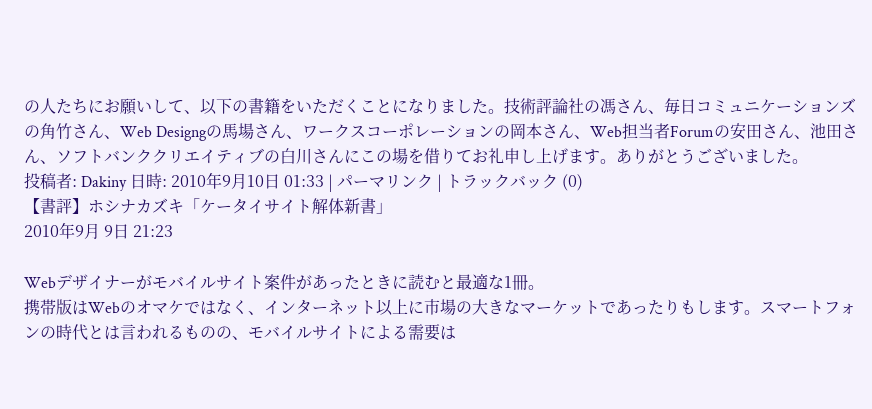の人たちにお願いして、以下の書籍をいただくことになりました。技術評論社の馮さん、毎日コミュニケーションズの角竹さん、Web Designgの馬場さん、ワークスコーポレーションの岡本さん、Web担当者Forumの安田さん、池田さん、ソフトバンククリエイティブの白川さんにこの場を借りてお礼申し上げます。ありがとうございました。
投稿者: Dakiny 日時: 2010年9月10日 01:33 | パーマリンク | トラックバック (0)
【書評】ホシナカズキ「ケータイサイト解体新書」
2010年9月 9日 21:23

Webデザイナーがモバイルサイト案件があったときに読むと最適な1冊。
携帯版はWebのオマケではなく、インターネット以上に市場の大きなマーケットであったりもします。スマートフォンの時代とは言われるものの、モバイルサイトによる需要は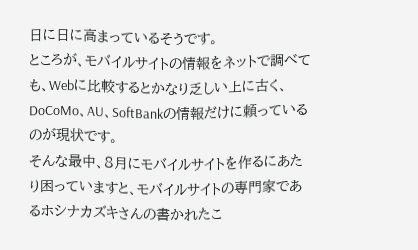日に日に高まっているそうです。
ところが、モバイルサイトの情報をネットで調べても、Webに比較するとかなり乏しい上に古く、DoCoMo、AU、SoftBankの情報だけに頼っているのが現状です。
そんな最中、8月にモバイルサイトを作るにあたり困っていますと、モバイルサイトの専門家であるホシナカズキさんの書かれたこ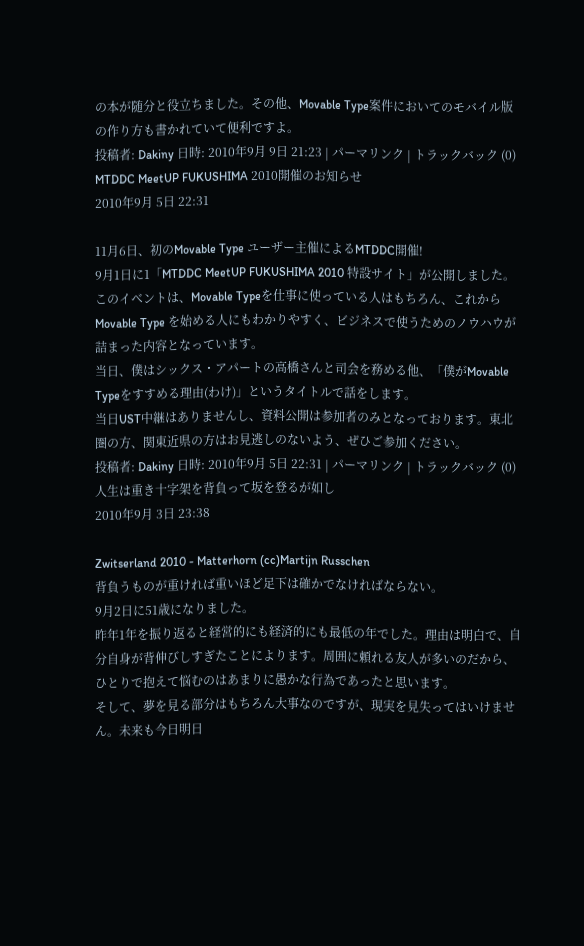の本が随分と役立ちました。その他、Movable Type案件においてのモバイル版の作り方も書かれていて便利ですよ。
投稿者: Dakiny 日時: 2010年9月 9日 21:23 | パーマリンク | トラックバック (0)
MTDDC MeetUP FUKUSHIMA 2010開催のお知らせ
2010年9月 5日 22:31

11月6日、初のMovable Type ユーザー主催によるMTDDC開催!
9月1日に1「MTDDC MeetUP FUKUSHIMA 2010 特設サイト」が公開しました。
このイベントは、Movable Typeを仕事に使っている人はもちろん、これからMovable Type を始める人にもわかりやすく、ビジネスで使うためのノウハウが詰まった内容となっています。
当日、僕はシックス・アパートの高橋さんと司会を務める他、「僕がMovable Typeをすすめる理由(わけ)」というタイトルで話をします。
当日UST中継はありませんし、資料公開は参加者のみとなっております。東北圏の方、関東近県の方はお見逃しのないよう、ぜひご参加ください。
投稿者: Dakiny 日時: 2010年9月 5日 22:31 | パーマリンク | トラックバック (0)
人生は重き十字架を背負って坂を登るが如し
2010年9月 3日 23:38

Zwitserland 2010 - Matterhorn (cc)Martijn Russchen
背負うものが重ければ重いほど足下は確かでなければならない。
9月2日に51歳になりました。
昨年1年を振り返ると経営的にも経済的にも最低の年でした。理由は明白で、自分自身が背伸びしすぎたことによります。周囲に頼れる友人が多いのだから、ひとりで抱えて悩むのはあまりに愚かな行為であったと思います。
そして、夢を見る部分はもちろん大事なのですが、現実を見失ってはいけません。未来も今日明日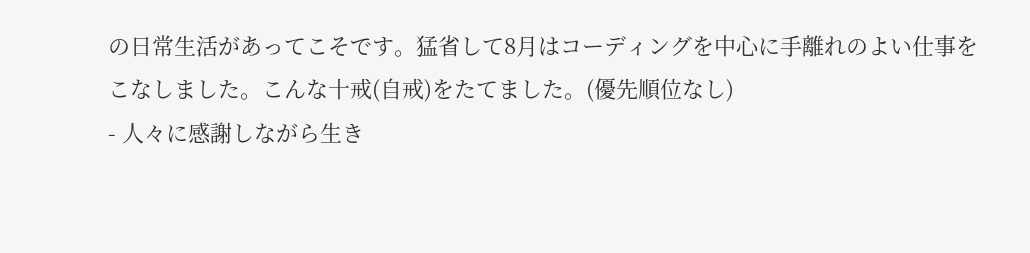の日常生活があってこそです。猛省して8月はコーディングを中心に手離れのよい仕事をこなしました。こんな十戒(自戒)をたてました。(優先順位なし)
- 人々に感謝しながら生き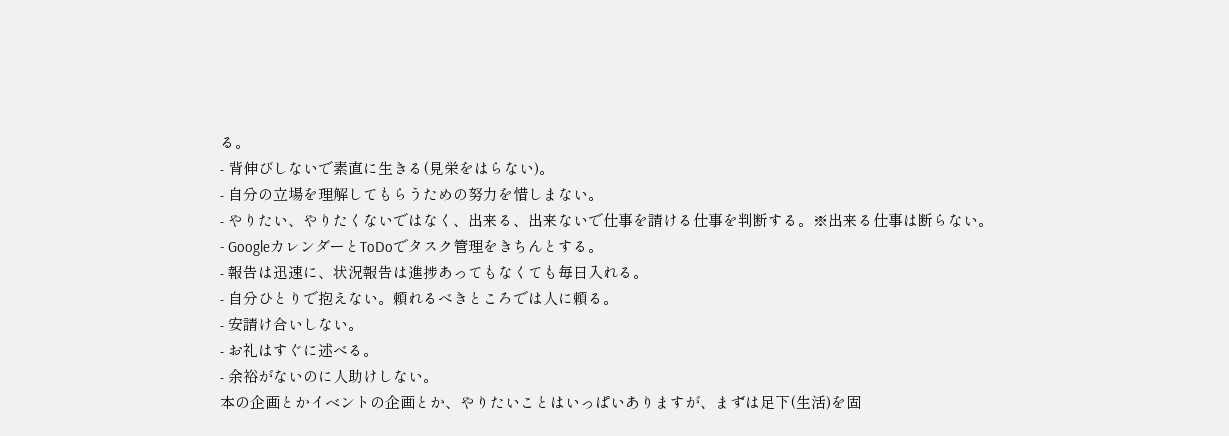る。
- 背伸びしないで素直に生きる(見栄をはらない)。
- 自分の立場を理解してもらうための努力を惜しまない。
- やりたい、やりたくないではなく、出来る、出来ないで仕事を請ける仕事を判断する。※出来る仕事は断らない。
- GoogleカレンダーとToDoでタスク管理をきちんとする。
- 報告は迅速に、状況報告は進捗あってもなくても毎日入れる。
- 自分ひとりで抱えない。頼れるべきところでは人に頼る。
- 安請け合いしない。
- お礼はすぐに述べる。
- 余裕がないのに人助けしない。
本の企画とかイベントの企画とか、やりたいことはいっぱいありますが、まずは足下(生活)を固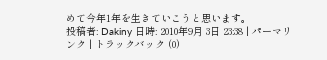めて今年1年を生きていこうと思います。
投稿者: Dakiny 日時: 2010年9月 3日 23:38 | パーマリンク | トラックバック (0)